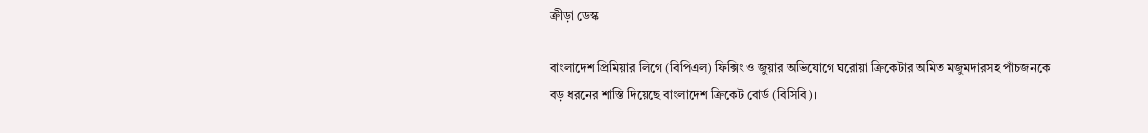ক্রীড়া ডেস্ক

বাংলাদেশ প্রিমিয়ার লিগে (বিপিএল) ফিক্সিং ও জুয়ার অভিযোগে ঘরোয়া ক্রিকেটার অমিত মজুমদারসহ পাঁচজনকে বড় ধরনের শাস্তি দিয়েছে বাংলাদেশ ক্রিকেট বোর্ড (বিসিবি)।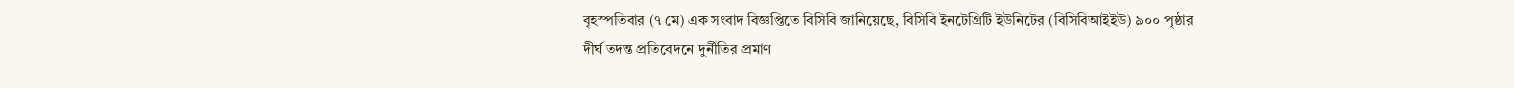বৃহস্পতিবার (৭ মে) এক সংবাদ বিজ্ঞপ্তিতে বিসিবি জানিয়েছে, বিসিবি ইনটেগ্রিটি ইউনিটের (বিসিবিআইইউ) ৯০০ পৃষ্ঠার দীর্ঘ তদন্ত প্রতিবেদনে দুর্নীতির প্রমাণ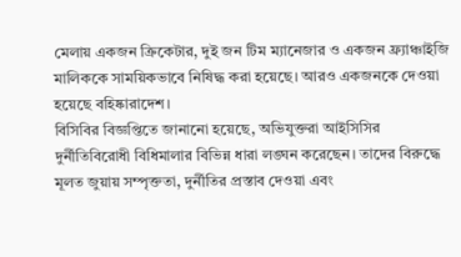মেলায় একজন ক্রিকেটার, দুই জন টিম ম্যানেজার ও একজন ফ্র্যাঞ্চাইজি মালিককে সাময়িকভাবে নিষিদ্ধ করা হয়েছে। আরও একজনকে দেওয়া হয়েছে বহিষ্কারাদেশ।
বিসিবির বিজ্ঞপ্তিতে জানানো হয়েছে, অভিযুক্তরা আইসিসির দুর্নীতিবিরোধী বিধিমালার বিভিন্ন ধারা লঙ্ঘন করেছেন। তাদের বিরুদ্ধে মূলত জুয়ায় সম্পৃক্ততা, দুর্নীতির প্রস্তাব দেওয়া এবং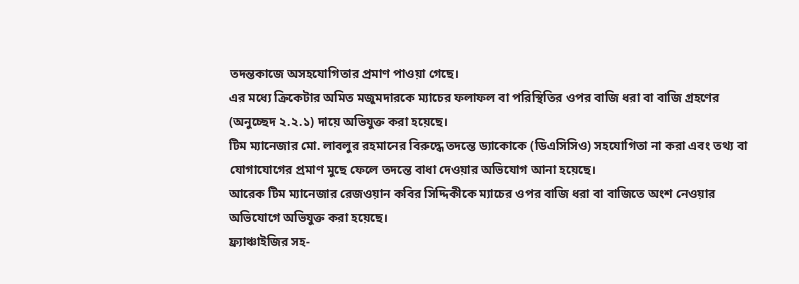তদন্তকাজে অসহযোগিতার প্রমাণ পাওয়া গেছে।
এর মধ্যে ক্রিকেটার অমিত মজুমদারকে ম্যাচের ফলাফল বা পরিস্থিতির ওপর বাজি ধরা বা বাজি গ্রহণের (অনুচ্ছেদ ২.২.১) দায়ে অভিযুক্ত করা হয়েছে।
টিম ম্যানেজার মো. লাবলুর রহমানের বিরুদ্ধে তদন্তে ড্যাকোকে (ডিএসিসিও) সহযোগিতা না করা এবং তথ্য বা যোগাযোগের প্রমাণ মুছে ফেলে তদন্তে বাধা দেওয়ার অভিযোগ আনা হয়েছে।
আরেক টিম ম্যানেজার রেজওয়ান কবির সিদ্দিকীকে ম্যাচের ওপর বাজি ধরা বা বাজিতে অংশ নেওয়ার অভিযোগে অভিযুক্ত করা হয়েছে।
ফ্র্যাঞ্চাইজির সহ-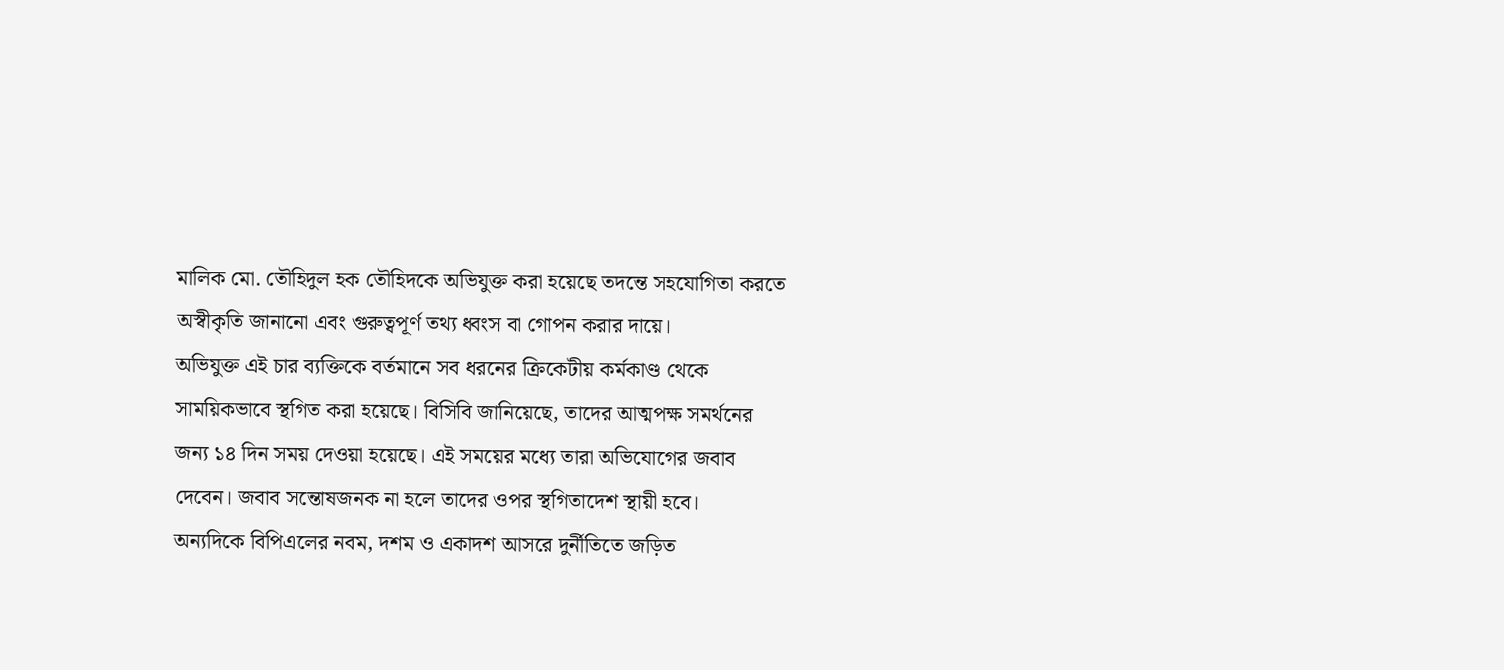মালিক মো. তৌহিদুল হক তৌহিদকে অভিযুক্ত করা হয়েছে তদন্তে সহযোগিতা করতে অস্বীকৃতি জানানো এবং গুরুত্বপূর্ণ তথ্য ধ্বংস বা গোপন করার দায়ে।
অভিযুক্ত এই চার ব্যক্তিকে বর্তমানে সব ধরনের ক্রিকেটীয় কর্মকাণ্ড থেকে সাময়িকভাবে স্থগিত করা হয়েছে। বিসিবি জানিয়েছে, তাদের আত্মপক্ষ সমর্থনের জন্য ১৪ দিন সময় দেওয়া হয়েছে। এই সময়ের মধ্যে তারা অভিযোগের জবাব দেবেন। জবাব সন্তোষজনক না হলে তাদের ওপর স্থগিতাদেশ স্থায়ী হবে।
অন্যদিকে বিপিএলের নবম, দশম ও একাদশ আসরে দুর্নীতিতে জড়িত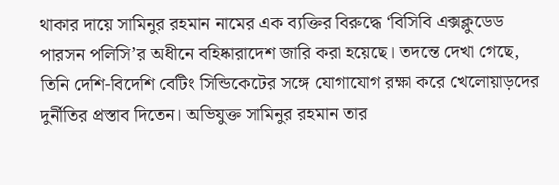থাকার দায়ে সামিনুর রহমান নামের এক ব্যক্তির বিরুদ্ধে ‘বিসিবি এক্সক্লুডেড পারসন পলিসি’র অধীনে বহিষ্কারাদেশ জারি করা হয়েছে। তদন্তে দেখা গেছে, তিনি দেশি-বিদেশি বেটিং সিন্ডিকেটের সঙ্গে যোগাযোগ রক্ষা করে খেলোয়াড়দের দুর্নীতির প্রস্তাব দিতেন। অভিযুক্ত সামিনুর রহমান তার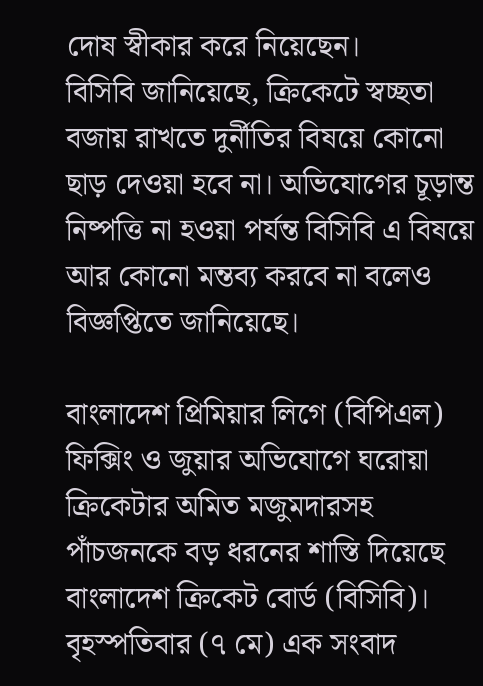দোষ স্বীকার করে নিয়েছেন।
বিসিবি জানিয়েছে, ক্রিকেটে স্বচ্ছতা বজায় রাখতে দুর্নীতির বিষয়ে কোনো ছাড় দেওয়া হবে না। অভিযোগের চূড়ান্ত নিষ্পত্তি না হওয়া পর্যন্ত বিসিবি এ বিষয়ে আর কোনো মন্তব্য করবে না বলেও বিজ্ঞপ্তিতে জানিয়েছে।

বাংলাদেশ প্রিমিয়ার লিগে (বিপিএল) ফিক্সিং ও জুয়ার অভিযোগে ঘরোয়া ক্রিকেটার অমিত মজুমদারসহ পাঁচজনকে বড় ধরনের শাস্তি দিয়েছে বাংলাদেশ ক্রিকেট বোর্ড (বিসিবি)।
বৃহস্পতিবার (৭ মে) এক সংবাদ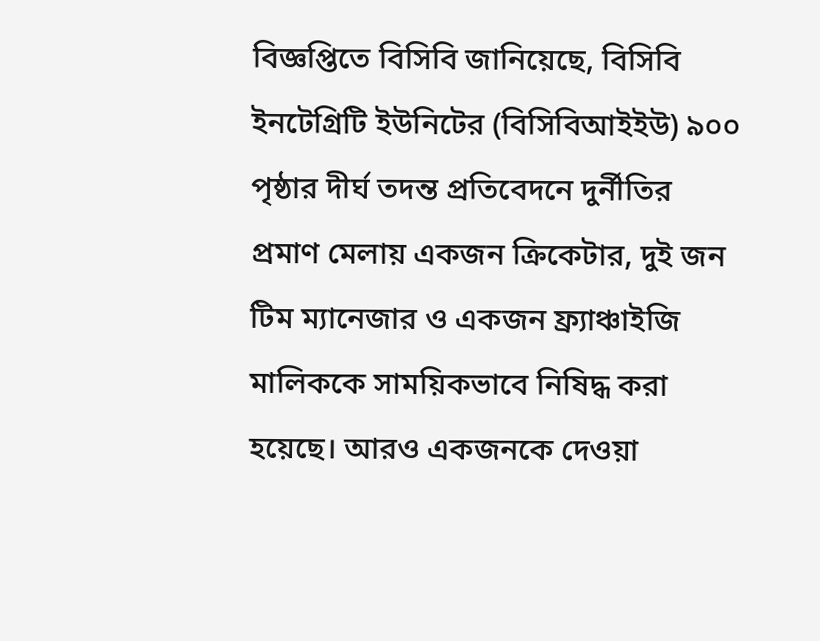বিজ্ঞপ্তিতে বিসিবি জানিয়েছে, বিসিবি ইনটেগ্রিটি ইউনিটের (বিসিবিআইইউ) ৯০০ পৃষ্ঠার দীর্ঘ তদন্ত প্রতিবেদনে দুর্নীতির প্রমাণ মেলায় একজন ক্রিকেটার, দুই জন টিম ম্যানেজার ও একজন ফ্র্যাঞ্চাইজি মালিককে সাময়িকভাবে নিষিদ্ধ করা হয়েছে। আরও একজনকে দেওয়া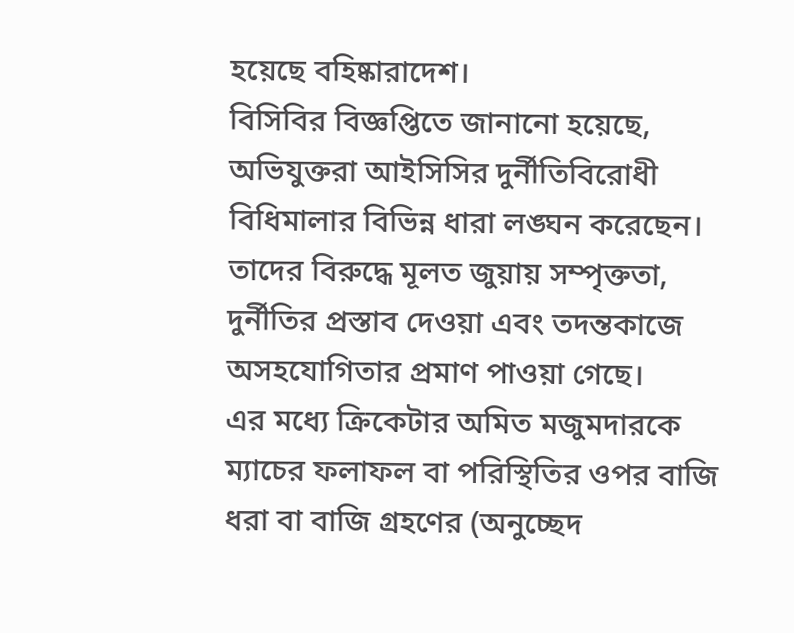হয়েছে বহিষ্কারাদেশ।
বিসিবির বিজ্ঞপ্তিতে জানানো হয়েছে, অভিযুক্তরা আইসিসির দুর্নীতিবিরোধী বিধিমালার বিভিন্ন ধারা লঙ্ঘন করেছেন। তাদের বিরুদ্ধে মূলত জুয়ায় সম্পৃক্ততা, দুর্নীতির প্রস্তাব দেওয়া এবং তদন্তকাজে অসহযোগিতার প্রমাণ পাওয়া গেছে।
এর মধ্যে ক্রিকেটার অমিত মজুমদারকে ম্যাচের ফলাফল বা পরিস্থিতির ওপর বাজি ধরা বা বাজি গ্রহণের (অনুচ্ছেদ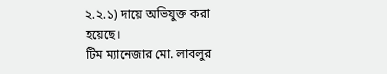২.২.১) দায়ে অভিযুক্ত করা হয়েছে।
টিম ম্যানেজার মো. লাবলুর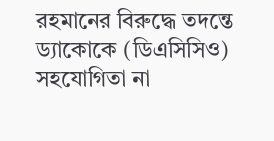রহমানের বিরুদ্ধে তদন্তে ড্যাকোকে (ডিএসিসিও) সহযোগিতা না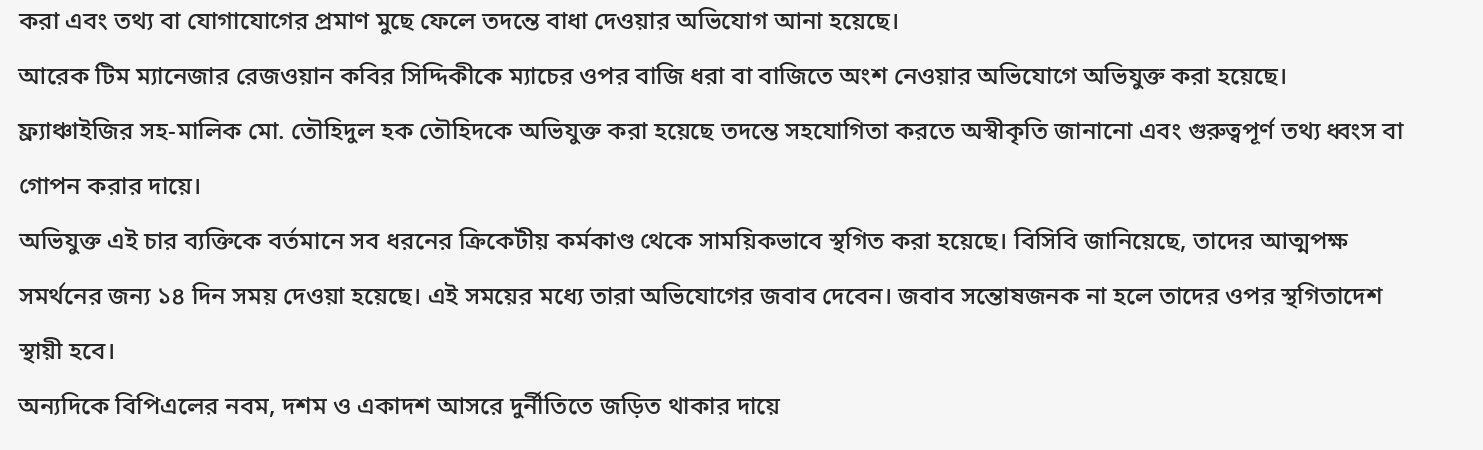করা এবং তথ্য বা যোগাযোগের প্রমাণ মুছে ফেলে তদন্তে বাধা দেওয়ার অভিযোগ আনা হয়েছে।
আরেক টিম ম্যানেজার রেজওয়ান কবির সিদ্দিকীকে ম্যাচের ওপর বাজি ধরা বা বাজিতে অংশ নেওয়ার অভিযোগে অভিযুক্ত করা হয়েছে।
ফ্র্যাঞ্চাইজির সহ-মালিক মো. তৌহিদুল হক তৌহিদকে অভিযুক্ত করা হয়েছে তদন্তে সহযোগিতা করতে অস্বীকৃতি জানানো এবং গুরুত্বপূর্ণ তথ্য ধ্বংস বা গোপন করার দায়ে।
অভিযুক্ত এই চার ব্যক্তিকে বর্তমানে সব ধরনের ক্রিকেটীয় কর্মকাণ্ড থেকে সাময়িকভাবে স্থগিত করা হয়েছে। বিসিবি জানিয়েছে, তাদের আত্মপক্ষ সমর্থনের জন্য ১৪ দিন সময় দেওয়া হয়েছে। এই সময়ের মধ্যে তারা অভিযোগের জবাব দেবেন। জবাব সন্তোষজনক না হলে তাদের ওপর স্থগিতাদেশ স্থায়ী হবে।
অন্যদিকে বিপিএলের নবম, দশম ও একাদশ আসরে দুর্নীতিতে জড়িত থাকার দায়ে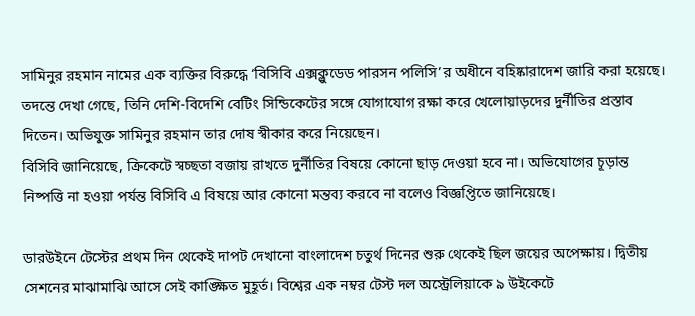সামিনুর রহমান নামের এক ব্যক্তির বিরুদ্ধে ‘বিসিবি এক্সক্লুডেড পারসন পলিসি’র অধীনে বহিষ্কারাদেশ জারি করা হয়েছে। তদন্তে দেখা গেছে, তিনি দেশি-বিদেশি বেটিং সিন্ডিকেটের সঙ্গে যোগাযোগ রক্ষা করে খেলোয়াড়দের দুর্নীতির প্রস্তাব দিতেন। অভিযুক্ত সামিনুর রহমান তার দোষ স্বীকার করে নিয়েছেন।
বিসিবি জানিয়েছে, ক্রিকেটে স্বচ্ছতা বজায় রাখতে দুর্নীতির বিষয়ে কোনো ছাড় দেওয়া হবে না। অভিযোগের চূড়ান্ত নিষ্পত্তি না হওয়া পর্যন্ত বিসিবি এ বিষয়ে আর কোনো মন্তব্য করবে না বলেও বিজ্ঞপ্তিতে জানিয়েছে।

ডারউইনে টেস্টের প্রথম দিন থেকেই দাপট দেখানো বাংলাদেশ চতুর্থ দিনের শুরু থেকেই ছিল জয়ের অপেক্ষায়। দ্বিতীয় সেশনের মাঝামাঝি আসে সেই কাঙ্ক্ষিত মুহূর্ত। বিশ্বের এক নম্বর টেস্ট দল অস্ট্রেলিয়াকে ৯ উইকেটে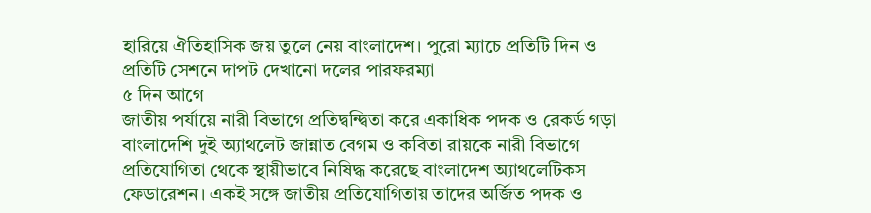হারিয়ে ঐতিহাসিক জয় তুলে নেয় বাংলাদেশ। পুরো ম্যাচে প্রতিটি দিন ও প্রতিটি সেশনে দাপট দেখানো দলের পারফরম্যা
৫ দিন আগে
জাতীয় পর্যায়ে নারী বিভাগে প্রতিদ্বন্দ্বিতা করে একাধিক পদক ও রেকর্ড গড়া বাংলাদেশি দুই অ্যাথলেট জান্নাত বেগম ও কবিতা রায়কে নারী বিভাগে প্রতিযোগিতা থেকে স্থায়ীভাবে নিষিদ্ধ করেছে বাংলাদেশ অ্যাথলেটিকস ফেডারেশন। একই সঙ্গে জাতীয় প্রতিযোগিতায় তাদের অর্জিত পদক ও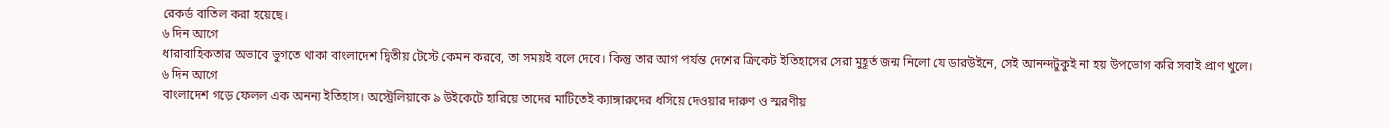রেকর্ড বাতিল করা হয়েছে।
৬ দিন আগে
ধারাবাহিকতার অভাবে ভুগতে থাকা বাংলাদেশ দ্বিতীয় টেস্টে কেমন করবে, তা সময়ই বলে দেবে। কিন্তু তার আগ পর্যন্ত দেশের ক্রিকেট ইতিহাসের সেরা মুহূর্ত জন্ম নিলো যে ডারউইনে, সেই আনন্দটুকুই না হয় উপভোগ করি সবাই প্রাণ খুলে।
৬ দিন আগে
বাংলাদেশ গড়ে ফেলল এক অনন্য ইতিহাস। অস্ট্রেলিয়াকে ৯ উইকেটে হারিয়ে তাদের মাটিতেই ক্যাঙ্গারুদের ধসিয়ে দেওয়ার দারুণ ও স্মরণীয়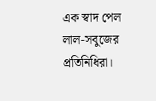এক স্বাদ পেল লাল-সবুজের প্রতিনিধিরা।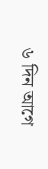৬ দিন আগে